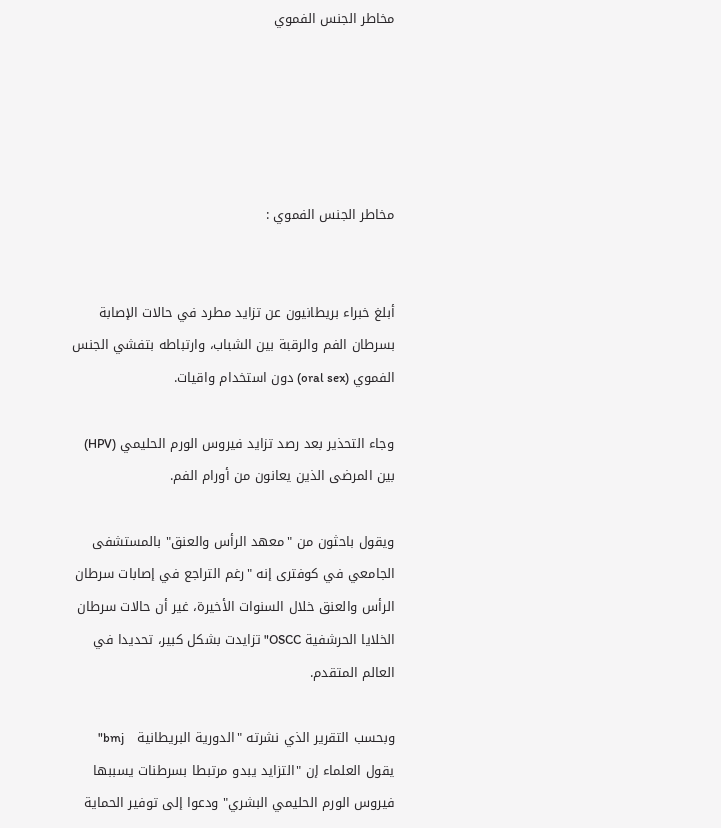مخاطر الجنس الفموي





مخاطر الجنس الفموي :


أبلغ خبراء بريطانيون عن تزايد مطرد في حالات الإصابة بسرطان الفم والرقبة بين الشباب، وارتباطه بتفشي الجنس الفموي (oral sex) دون استخدام واقيات.

وجاء التحذير بعد رصد تزايد فيروس الورم الحليمي (HPV) بين المرضى الذين يعانون من أورام الفم.

ويقول باحثون من "معهد الرأس والعنق" بالمستشفى الجامعي في كوفترى إنه "رغم التراجع في إصابات سرطان الرأس والعنق خلال السنوات الأخيرة، غير أن حالات سرطان الخلايا الحرشفية OSCC" تزايدت بشكل كبير، تحديدا في العالم المتقدم.

وبحسب التقرير الذي نشرته "الدورية البريطانية   bmj" يقول العلماء إن "التزايد يبدو مرتبطا بسرطنات يسببها فيروس الورم الحليمي البشري" ودعوا إلى توفير الحماية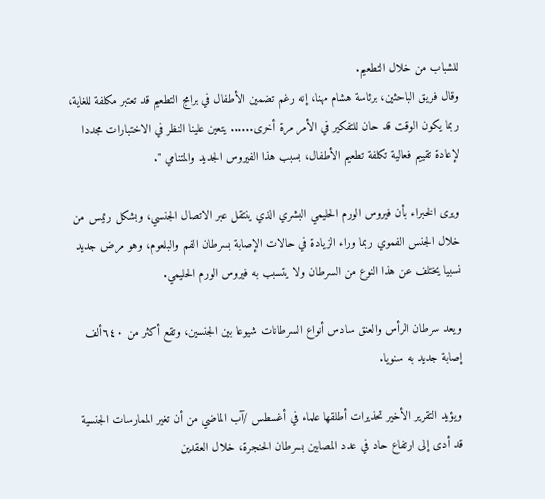للشباب من خلال التطعيم.
وقال فريق الباحثين، برئاسة هشام مهنا، إنه رغم تضمين الأطفال في برامج التطعيم قد تعتبر مكلفة للغاية، ربما يكون الوقت قد حان للتفكير في الأمر مرة أخرى...... يتعين علينا النظر في الاختبارات مجددا لإعادة تقييم فعالية تكلفة تطعيم الأطفال، بسبب هذا الفيروس الجديد والمتنامي ".

ويرى الخبراء بأن فيروس الورم الحليمي البشري الذي ينتقل عبر الاتصال الجنسي، وبشكل رئيس من خلال الجنس الفموي ربما وراء الزيادة في حالات الإصابة بسرطان الفم والبلعوم، وهو مرض جديد نسبيا يختلف عن هذا النوع من السرطان ولا يتسبب به فيروس الورم الحليمي.

ويعد سرطان الرأس والعنق سادس أنواع السرطانات شيوعا بين الجنسين، وتقع أكثر من ٦٤٠ألف إصابة جديد به سنويا.

ويؤيد التقرير الأخير تحذيرات أطلقها علماء في أغسطس /آب الماضي من أن تغير الممارسات الجنسية قد أدى إلى ارتفاع حاد في عدد المصابين بسرطان الحنجرة، خلال العقدين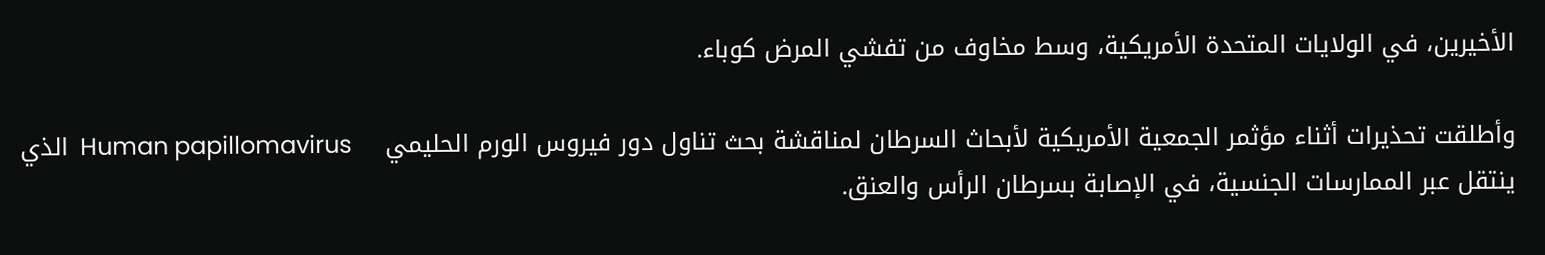الأخيرين، في الولايات المتحدة الأمريكية، وسط مخاوف من تفشي المرض كوباء.

وأطلقت تحذيرات أثناء مؤثمر الجمعية الأمريكية لأبحاث السرطان لمناقشة بحث تناول دور فيروس الورم الحليمي    Human papillomavirus  الذي ينتقل عبر الممارسات الجنسية، في الإصابة بسرطان الرأس والعنق.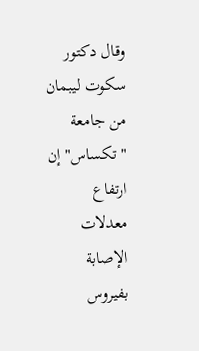وقال دكتور سكوت ليبمان من جامعة "تكساس" إن ارتفاع معدلات الإصابة بفيروس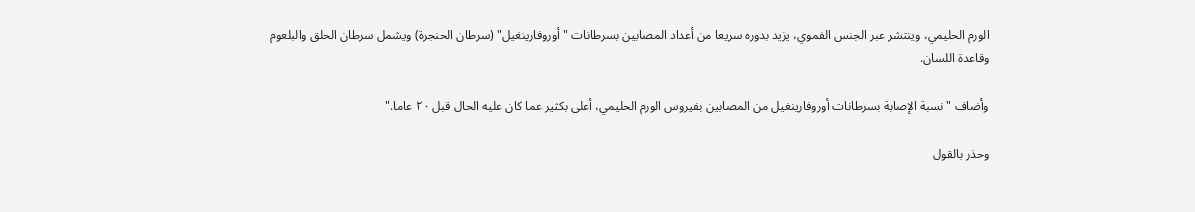الورم الحليمي، وينتشر عبر الجنس الفموي، يزيد بدوره سريعا من أعداد المصابين بسرطانات "أوروفارينغيل" (سرطان الحنجرة) ويشمل سرطان الحلق والبلعوم وقاعدة اللسان.

وأضاف "نسبة الإصابة بسرطانات أوروفارينغيل من المصابين بفيروس الورم الحليمي، أعلى بكثير عما كان عليه الحال قبل ٢٠ عاما."

وحذر بالقول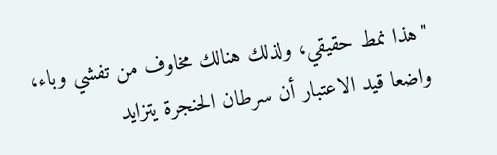"هذا نمط حقيقي، ولذلك هنالك مخاوف من تفشي وباء، واضعا قيد الاعتبار أن سرطان الحنجرة يتزايد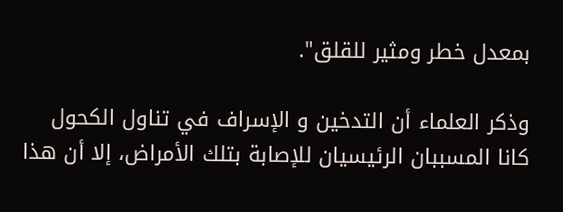بمعدل خطر ومثير للقلق".

وذكر العلماء أن التدخين و الإسراف في تناول الكحول كانا المسببان الرئيسيان للإصابة بتلك الأمراض، إلا أن هذا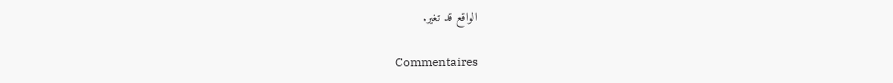الواقع قد تغير.

Commentaires